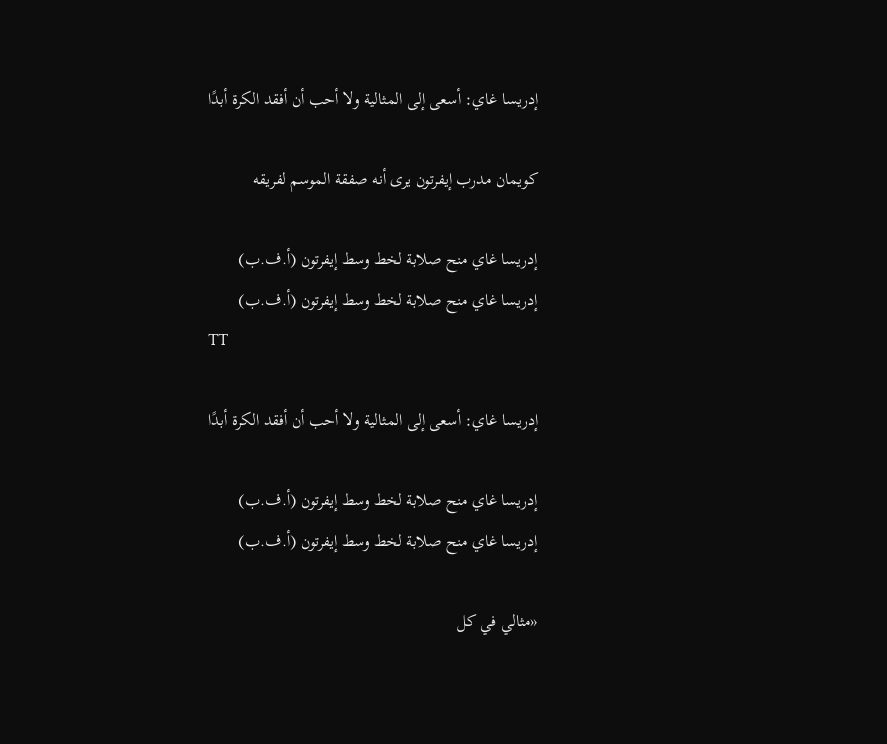إدريسا غاي: أسعى إلى المثالية ولا أحب أن أفقد الكرة أبدًا

كويمان مدرب إيفرتون يرى أنه صفقة الموسم لفريقه

إدريسا غاي منح صلابة لخط وسط إيفرتون (أ.ف.ب)
إدريسا غاي منح صلابة لخط وسط إيفرتون (أ.ف.ب)
TT

إدريسا غاي: أسعى إلى المثالية ولا أحب أن أفقد الكرة أبدًا

إدريسا غاي منح صلابة لخط وسط إيفرتون (أ.ف.ب)
إدريسا غاي منح صلابة لخط وسط إيفرتون (أ.ف.ب)

«مثالي في كل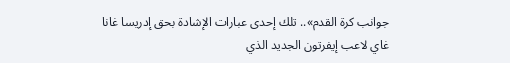جوانب كرة القدم».. تلك إحدى عبارات الإشادة بحق إدريسا غانا غاي لاعب إيفرتون الجديد الذي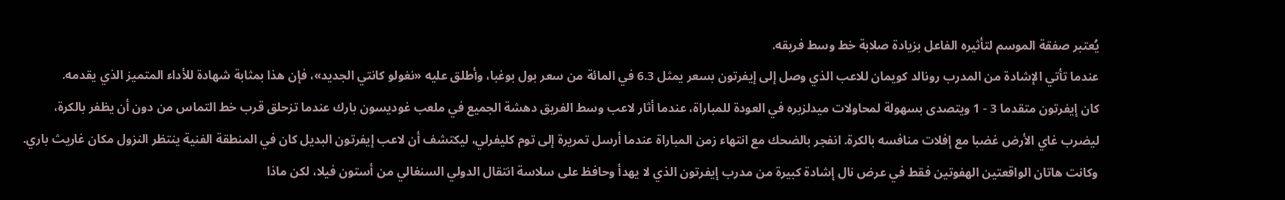يُعتبر صفقة الموسم لتأثيره الفاعل بزيادة صلابة خط وسط فريقه.
عندما تأتي الإشادة من المدرب رونالد كويمان للاعب الذي وصل إلى إيفرتون بسعر يمثل 6.3 في المائة من سعر بول بوغبا، وأطلق عليه «نغولو كانتي الجديد»، فإن هذا بمثابة شهادة للأداء المتميز الذي يقدمه.
كان إيفرتون متقدما 3 - 1 ويتصدى بسهولة لمحاولات ميدلزبره في العودة للمباراة، عندما أثار لاعب وسط الفريق دهشة الجميع في ملعب غوديسون بارك عندما تزحلق قرب خط التماس من دون أن يظفر بالكرة، ليضرب غاي الأرض غضبا مع إفلات منافسه بالكرة. انفجر بالضحك مع انتهاء زمن المباراة عندما أرسل تمريرة إلى توم كليفرلي، ليكتشف أن لاعب إيفرتون البديل كان في المنطقة الفنية ينتظر النزول مكان غاريث باري. وكانت هاتان الواقعتين الهفوتين فقط في عرض نال إشادة كبيرة من مدرب إيفرتون الذي لا يهدأ وحافظ على سلاسة انتقال الدولي السنغالي من أستون فيلا، لكن ماذا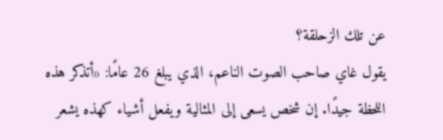عن تلك الزحلقة؟
يقول غاي صاحب الصوت الناعم، الذي يبلغ 26 عامًا: «أتذكر هذه اللحظة جيدًا. إن شخص يسعى إلى المثالية ويفعل أشياء كهذه يشعر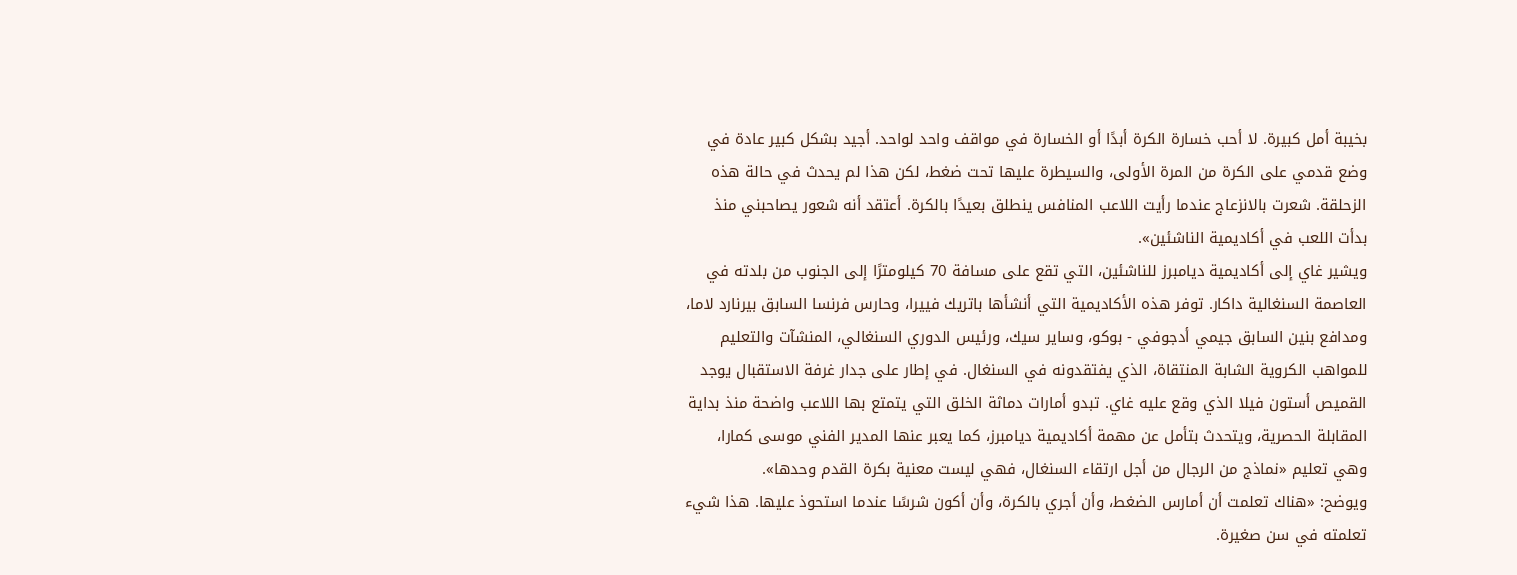بخيبة أمل كبيرة. لا أحب خسارة الكرة أبدًا أو الخسارة في مواقف واحد لواحد. أجيد بشكل كبير عادة في وضع قدمي على الكرة من المرة الأولى، والسيطرة عليها تحت ضغط، لكن هذا لم يحدث في حالة هذه الزحلقة. شعرت بالانزعاج عندما رأيت اللاعب المنافس ينطلق بعيدًا بالكرة. أعتقد أنه شعور يصاحبني منذ بدأت اللعب في أكاديمية الناشئين».
ويشير غاي إلى أكاديمية ديامبرز للناشئين، التي تقع على مسافة 70 كيلومترًا إلى الجنوب من بلدته في العاصمة السنغالية داكار. توفر هذه الأكاديمية التي أنشأها باتريك فييرا، وحارس فرنسا السابق بيرنارد لاما، ومدافع بنين السابق جيمي أدجوفي - بوكو، وساير سيك، ورئيس الدوري السنغالي، المنشآت والتعليم للمواهب الكروية الشابة المنتقاة، الذي يفتقدونه في السنغال. في إطار على جدار غرفة الاستقبال يوجد القميص أستون فيلا الذي وقع عليه غاي. تبدو أمارات دماثة الخلق التي يتمتع بها اللاعب واضحة منذ بداية المقابلة الحصرية، ويتحدث بتأمل عن مهمة أكاديمية ديامبرز، كما يعبر عنها المدير الفني موسى كمارا، وهي تعليم «نماذج من الرجال من أجل ارتقاء السنغال، فهي ليست معنية بكرة القدم وحدها».
ويوضح: «هناك تعلمت أن أمارس الضغط، وأن أجري بالكرة، وأن أكون شرسًا عندما استحوذ عليها. هذا شيء تعلمته في سن صغيرة.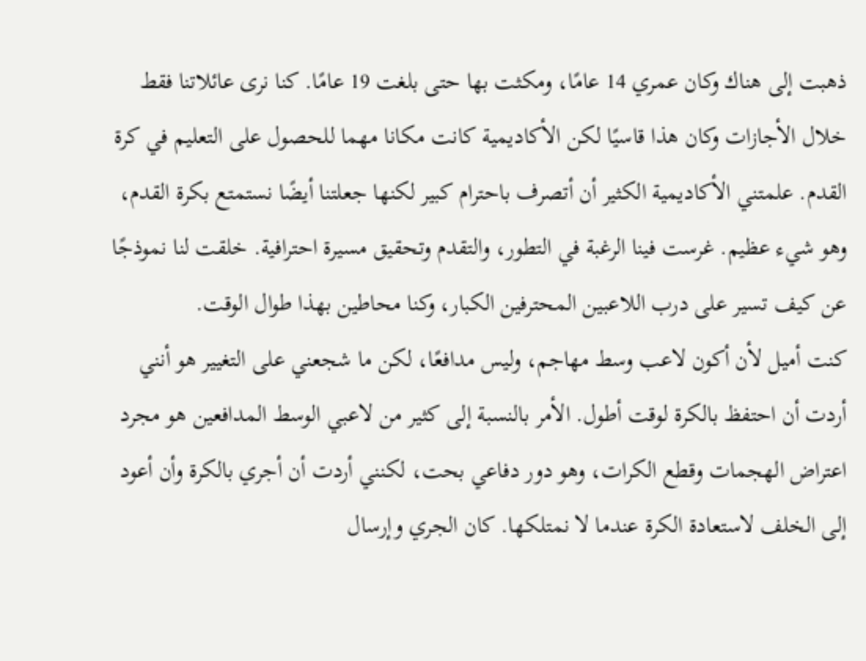ذهبت إلى هناك وكان عمري 14 عامًا، ومكثت بها حتى بلغت 19 عامًا. كنا نرى عائلاتنا فقط خلال الأجازات وكان هذا قاسيًا لكن الأكاديمية كانت مكانا مهما للحصول على التعليم في كرة القدم. علمتني الأكاديمية الكثير أن أتصرف باحترام كبير لكنها جعلتنا أيضًا نستمتع بكرة القدم، وهو شيء عظيم. غرست فينا الرغبة في التطور، والتقدم وتحقيق مسيرة احترافية. خلقت لنا نموذجًا عن كيف تسير على درب اللاعبين المحترفين الكبار، وكنا محاطين بهذا طوال الوقت.
كنت أميل لأن أكون لاعب وسط مهاجم، وليس مدافعًا، لكن ما شجعني على التغيير هو أنني أردت أن احتفظ بالكرة لوقت أطول. الأمر بالنسبة إلى كثير من لاعبي الوسط المدافعين هو مجرد اعتراض الهجمات وقطع الكرات، وهو دور دفاعي بحت، لكنني أردت أن أجري بالكرة وأن أعود إلى الخلف لاستعادة الكرة عندما لا نمتلكها. كان الجري وإرسال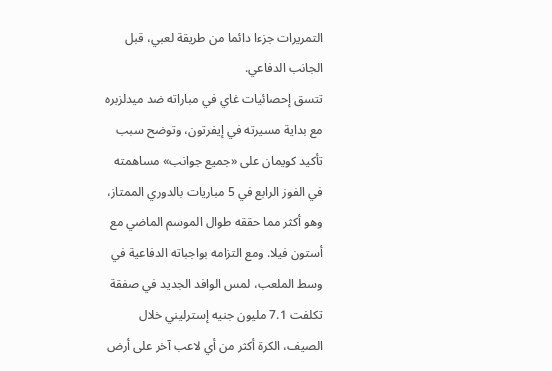التمريرات جزءا دائما من طريقة لعبي، قبل الجانب الدفاعي.
تتسق إحصائيات غاي في مباراته ضد ميدلزبره مع بداية مسيرته في إيفرتون، وتوضح سبب تأكيد كويمان على «جميع جوانب» مساهمته في الفوز الرابع في 5 مباريات بالدوري الممتاز، وهو أكثر مما حققه طوال الموسم الماضي مع أستون فيلا. ومع التزامه بواجباته الدفاعية في وسط الملعب، لمس الوافد الجديد في صفقة تكلفت 7.1 مليون جنيه إسترليني خلال الصيف، الكرة أكثر من أي لاعب آخر على أرض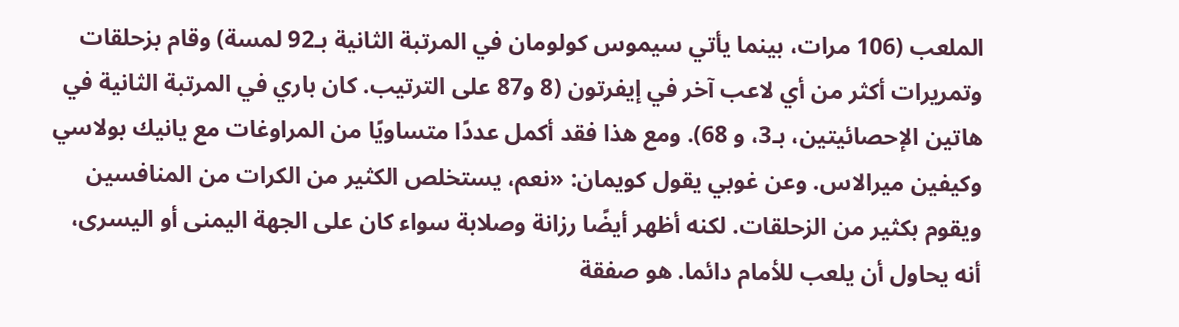الملعب (106 مرات، بينما يأتي سيموس كولومان في المرتبة الثانية بـ92 لمسة) وقام بزحلقات وتمريرات أكثر من أي لاعب آخر في إيفرتون (8 و87 على الترتيب. كان باري في المرتبة الثانية في هاتين الإحصائيتين، بـ3، و 68). ومع هذا فقد أكمل عددًا متساويًا من المراوغات مع يانيك بولاسي وكيفين ميرالاس. وعن غوبي يقول كويمان: «نعم، يستخلص الكثير من الكرات من المنافسين ويقوم بكثير من الزحلقات. لكنه أظهر أيضًا رزانة وصلابة سواء كان على الجهة اليمنى أو اليسرى، أنه يحاول أن يلعب للأمام دائما. هو صفقة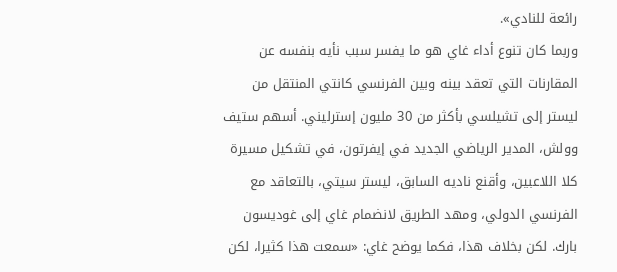رائعة للنادي».
وربما كان تنوع أداء غاي هو ما يفسر سبب نأيه بنفسه عن المقارنات التي تعقد بينه وبين الفرنسي كانتي المنتقل من ليستر إلى تشيلسي بأكثر من 30 مليون إسترليني. أسهم ستيف وولش، المدير الرياضي الجديد في إيفرتون، في تشكيل مسيرة كلا اللاعبين، وأقنع ناديه السابق، ليستر سيتي، بالتعاقد مع الفرنسي الدولي، ومهد الطريق لانضمام غاي إلى غوديسون بارك. لكن بخلاف هذا، فكما يوضح غاي: «سمعت هذا كثيرا، لكن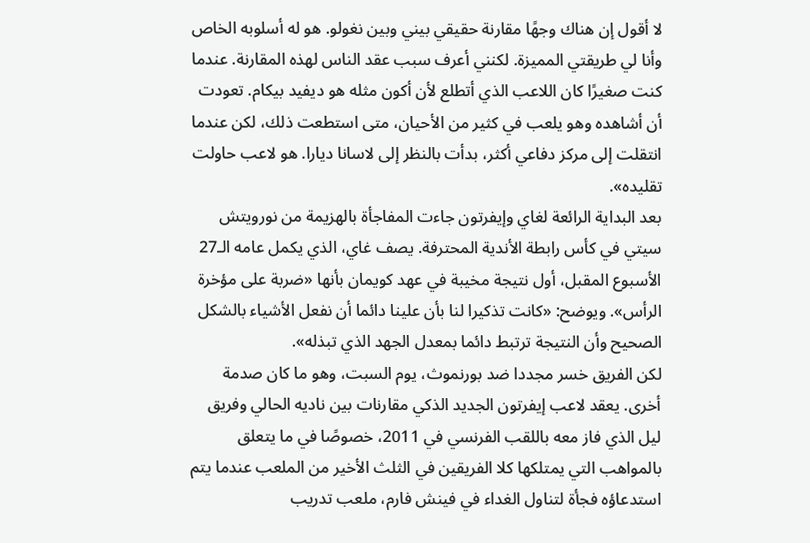لا أقول إن هناك وجهًا مقارنة حقيقي بيني وبين نغولو. هو له أسلوبه الخاص وأنا لي طريقتي المميزة. لكنني أعرف سبب عقد الناس لهذه المقارنة. عندما كنت صغيرًا كان اللاعب الذي أتطلع لأن أكون مثله هو ديفيد بيكام. تعودت أن أشاهده وهو يلعب في كثير من الأحيان، متى استطعت ذلك، لكن عندما انتقلت إلى مركز دفاعي أكثر، بدأت بالنظر إلى لاسانا ديارا. هو لاعب حاولت تقليده».
بعد البداية الرائعة لغاي وإيفرتون جاءت المفاجأة بالهزيمة من نورويتش سيتي في كأس رابطة الأندية المحترفة. يصف غاي، الذي يكمل عامه الـ27 الأسبوع المقبل، أول نتيجة مخيبة في عهد كويمان بأنها «ضربة على مؤخرة الرأس». ويوضح: «كانت تذكيرا لنا بأن علينا دائما أن نفعل الأشياء بالشكل الصحيح وأن النتيجة ترتبط دائما بمعدل الجهد الذي تبذله».
لكن الفريق خسر مجددا ضد بورنموث، يوم السبت، وهو ما كان صدمة أخرى. يعقد لاعب إيفرتون الجديد الذكي مقارنات بين ناديه الحالي وفريق ليل الذي فاز معه باللقب الفرنسي في 2011، خصوصًا في ما يتعلق بالمواهب التي يمتلكها كلا الفريقين في الثلث الأخير من الملعب عندما يتم استدعاؤه فجأة لتناول الغداء في فينش فارم، ملعب تدريب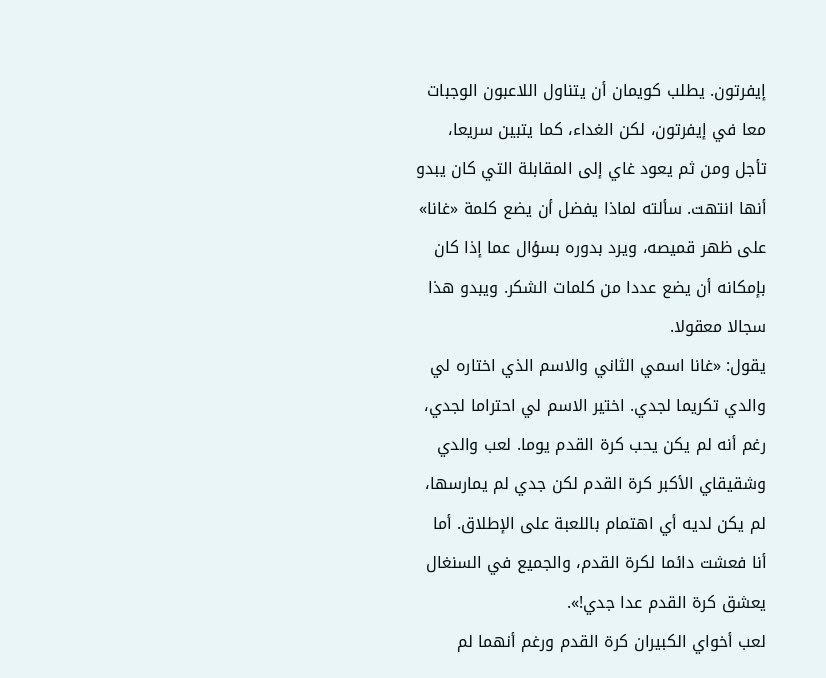إيفرتون. يطلب كويمان أن يتناول اللاعبون الوجبات معا في إيفرتون، لكن الغداء، كما يتبين سريعا، تأجل ومن ثم يعود غاي إلى المقابلة التي كان يبدو أنها انتهت. سألته لماذا يفضل أن يضع كلمة «غانا» على ظهر قميصه، ويرد بدوره بسؤال عما إذا كان بإمكانه أن يضع عددا من كلمات الشكر. ويبدو هذا سجالا معقولا.
يقول: «غانا اسمي الثاني والاسم الذي اختاره لي والدي تكريما لجدي. اختير الاسم لي احتراما لجدي، رغم أنه لم يكن يحب كرة القدم يوما. لعب والدي وشقيقاي الأكبر كرة القدم لكن جدي لم يمارسها، لم يكن لديه أي اهتمام باللعبة على الإطلاق. أما أنا فعشت دائما لكرة القدم، والجميع في السنغال يعشق كرة القدم عدا جدي!».
لعب أخواي الكبيران كرة القدم ورغم أنهما لم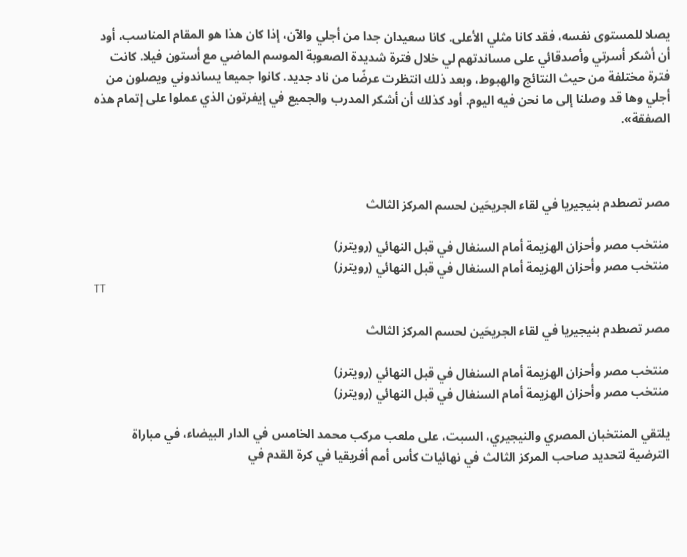يصلا للمستوى نفسه، فقد كانا مثلي الأعلى. كانا سعيدان جدا من أجلي والآن، إذا كان هذا هو المقام المناسب، أود أن أشكر أسرتي وأصدقائي على مساندتهم لي خلال فترة شديدة الصعوبة الموسم الماضي مع أستون فيلا. كانت فترة مختلفة من حيث النتائج والهبوط، وبعد ذلك انتظرت عرضًا من ناد جديد. كانوا جميعا يساندوني ويصلون من أجلي وها قد وصلنا إلى ما نحن فيه اليوم. أود كذلك أن أشكر المدرب والجميع في إيفرتون الذي عملوا على إتمام هذه الصفقة».



مصر تصطدم بنيجيريا في لقاء الجريحَين لحسم المركز الثالث

منتخب مصر وأحزان الهزيمة أمام السنغال في قبل النهائي (رويترز)
منتخب مصر وأحزان الهزيمة أمام السنغال في قبل النهائي (رويترز)
TT

مصر تصطدم بنيجيريا في لقاء الجريحَين لحسم المركز الثالث

منتخب مصر وأحزان الهزيمة أمام السنغال في قبل النهائي (رويترز)
منتخب مصر وأحزان الهزيمة أمام السنغال في قبل النهائي (رويترز)

يلتقي المنتخبان المصري والنيجيري، السبت، على ملعب مركب محمد الخامس في الدار البيضاء، في مباراة الترضية لتحديد صاحب المركز الثالث في نهائيات كأس أمم أفريقيا في كرة القدم في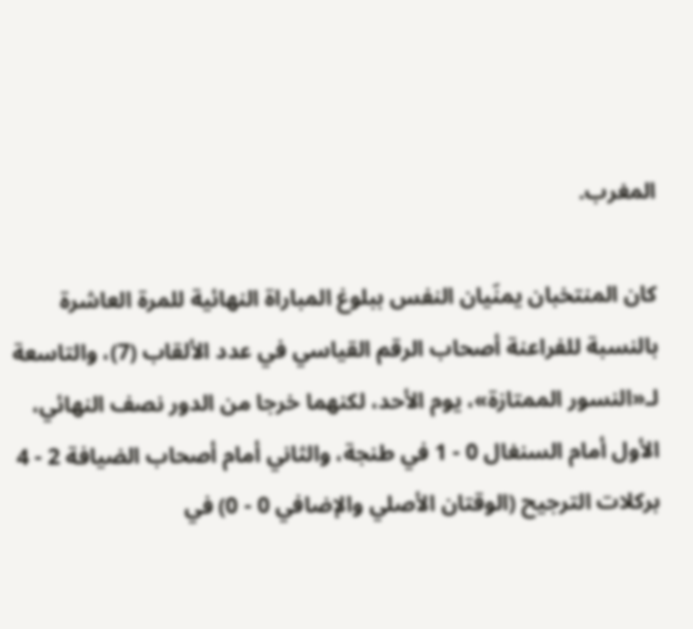المغرب.

كان المنتخبان يمنّيان النفس ببلوغ المباراة النهائية للمرة العاشرة بالنسبة للفراعنة أصحاب الرقم القياسي في عدد الألقاب (7)، والتاسعة لـ«النسور الممتازة»، يوم الأحد، لكنهما خرجا من الدور نصف النهائي، الأول أمام السنغال 0 - 1 في طنجة، والثاني أمام أصحاب الضيافة 2 - 4 بركلات الترجيح (الوقتان الأصلي والإضافي 0 - 0) في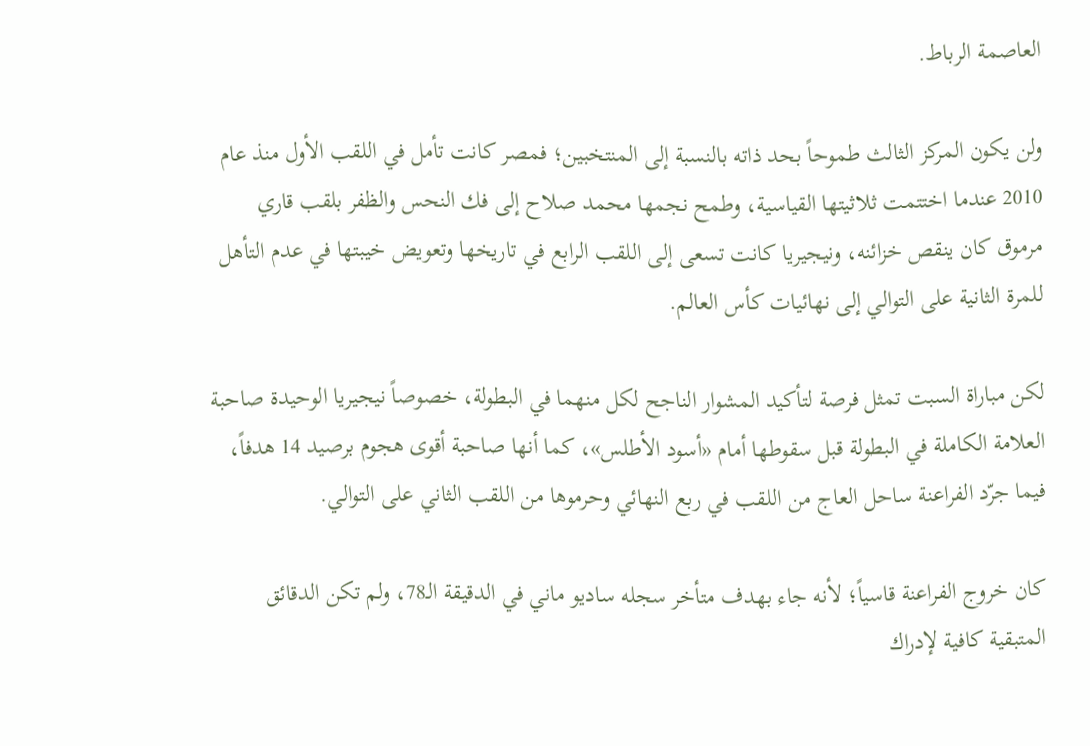العاصمة الرباط.

ولن يكون المركز الثالث طموحاً بحد ذاته بالنسبة إلى المنتخبين؛ فمصر كانت تأمل في اللقب الأول منذ عام 2010 عندما اختتمت ثلاثيتها القياسية، وطمح نجمها محمد صلاح إلى فك النحس والظفر بلقب قاري مرموق كان ينقص خزائنه، ونيجيريا كانت تسعى إلى اللقب الرابع في تاريخها وتعويض خيبتها في عدم التأهل للمرة الثانية على التوالي إلى نهائيات كأس العالم.

لكن مباراة السبت تمثل فرصة لتأكيد المشوار الناجح لكل منهما في البطولة، خصوصاً نيجيريا الوحيدة صاحبة العلامة الكاملة في البطولة قبل سقوطها أمام «أسود الأطلس»، كما أنها صاحبة أقوى هجوم برصيد 14 هدفاً، فيما جرّد الفراعنة ساحل العاج من اللقب في ربع النهائي وحرموها من اللقب الثاني على التوالي.

كان خروج الفراعنة قاسياً؛ لأنه جاء بهدف متأخر سجله ساديو ماني في الدقيقة الـ78، ولم تكن الدقائق المتبقية كافية لإدراك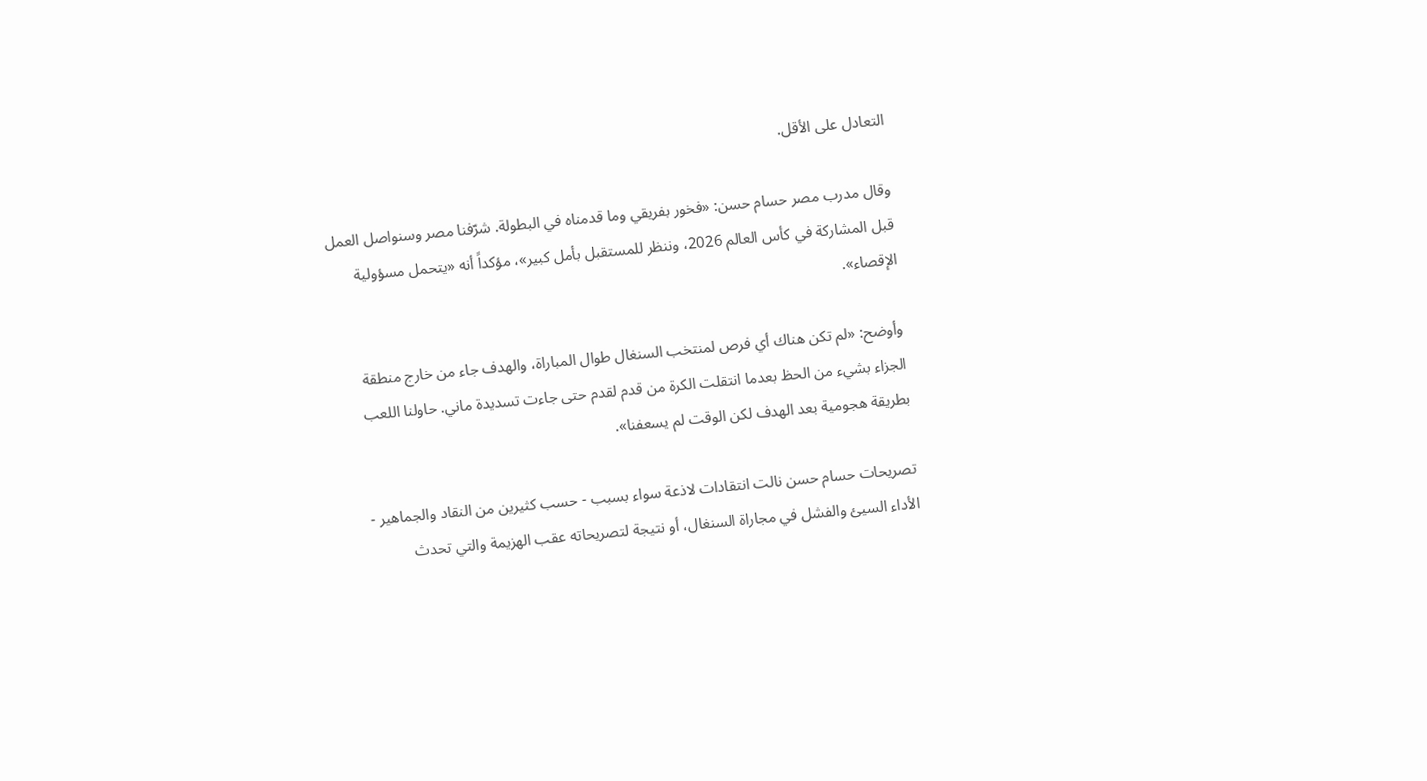التعادل على الأقل.

وقال مدرب مصر حسام حسن: «فخور بفريقي وما قدمناه في البطولة. شرّفنا مصر وسنواصل العمل قبل المشاركة في كأس العالم 2026، وننظر للمستقبل بأمل كبير»، مؤكداً أنه «يتحمل مسؤولية الإقصاء».

وأوضح: «لم تكن هناك أي فرص لمنتخب السنغال طوال المباراة، والهدف جاء من خارج منطقة الجزاء بشيء من الحظ بعدما انتقلت الكرة من قدم لقدم حتى جاءت تسديدة ماني. حاولنا اللعب بطريقة هجومية بعد الهدف لكن الوقت لم يسعفنا».

تصريحات حسام حسن نالت انتقادات لاذعة سواء بسبب - حسب كثيرين من النقاد والجماهير - الأداء السيئ والفشل في مجاراة السنغال، أو نتيجة لتصريحاته عقب الهزيمة والتي تحدث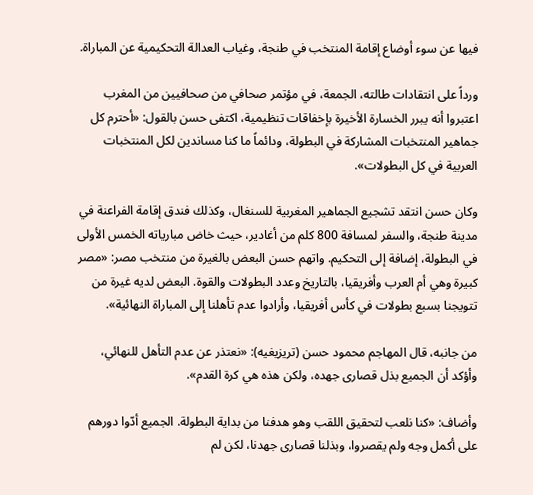فيها عن سوء أوضاع إقامة المنتخب في طنجة، وغياب العدالة التحكيمية عن المباراة.

ورداً على انتقادات طالته، الجمعة، في مؤتمر صحافي من صحافيين من المغرب اعتبروا أنه يبرر الخسارة الأخيرة بإخفاقات تنظيمية، اكتفى حسن بالقول: «أحترم كل جماهير المنتخبات المشاركة في البطولة، ودائماً ما كنا مساندين لكل المنتخبات العربية في كل البطولات».

وكان حسن انتقد تشجيع الجماهير المغربية للسنغال، وكذلك فندق إقامة الفراعنة في مدينة طنجة، والسفر لمسافة 800 كلم من أغادير، حيث خاض مبارياته الخمس الأولى في البطولة، إضافة إلى التحكيم. واتهم حسن البعض بالغيرة من منتخب مصر: «مصر كبيرة وهي أم العرب وأفريقيا، بالتاريخ وعدد البطولات والقوة. البعض لديه غيرة من تتويجنا بسبع بطولات في كأس أفريقيا، وأرادوا عدم تأهلنا إلى المباراة النهائية».

من جانبه، قال المهاجم محمود حسن (تريزيغيه): «نعتذر عن عدم التأهل للنهائي، وأؤكد أن الجميع بذل قصارى جهده، ولكن هذه هي كرة القدم».

وأضاف: «كنا نلعب لتحقيق اللقب وهو هدفنا من بداية البطولة. الجميع أدّوا دورهم على أكمل وجه ولم يقصروا، وبذلنا قصارى جهدنا، لكن لم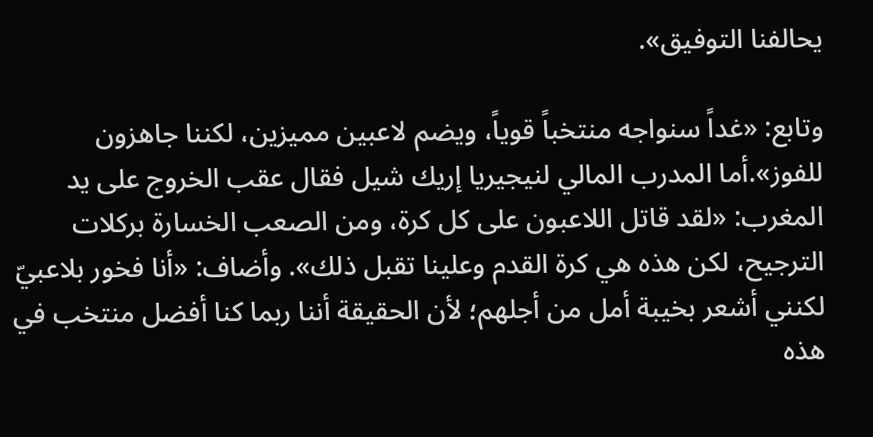يحالفنا التوفيق».

وتابع: «غداً سنواجه منتخباً قوياً، ويضم لاعبين مميزين، لكننا جاهزون للفوز».أما المدرب المالي لنيجيريا إريك شيل فقال عقب الخروج على يد المغرب: «لقد قاتل اللاعبون على كل كرة، ومن الصعب الخسارة بركلات الترجيح، لكن هذه هي كرة القدم وعلينا تقبل ذلك». وأضاف: «أنا فخور بلاعبيّ لكنني أشعر بخيبة أمل من أجلهم؛ لأن الحقيقة أننا ربما كنا أفضل منتخب في هذه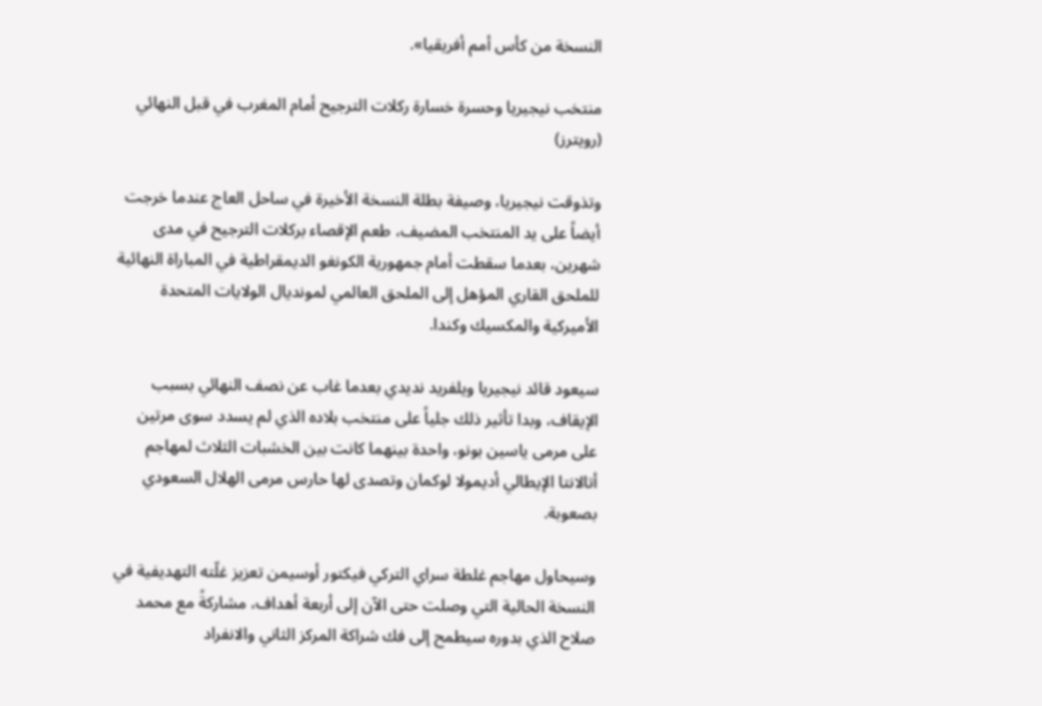النسخة من كأس أمم أفريقيا».

منتخب نيجيريا وحسرة خسارة ركلات الترجيح أمام المغرب في قبل النهائي (رويترز)

وتذوقت نيجيريا، وصيفة بطلة النسخة الأخيرة في ساحل العاج عندما خرجت أيضاً على يد المنتخب المضيف، طعم الإقصاء بركلات الترجيح في مدى شهرين، بعدما سقطت أمام جمهورية الكونغو الديمقراطية في المباراة النهائية للملحق القاري المؤهل إلى الملحق العالمي لمونديال الولايات المتحدة الأميركية والمكسيك وكندا.

سيعود قائد نيجيريا ويلفريد نديدي بعدما غاب عن نصف النهائي بسبب الإيقاف، وبدا تأثير ذلك جلياً على منتخب بلاده الذي لم يسدد سوى مرتين على مرمى ياسين بونو، واحدة بينهما كانت بين الخشبات الثلاث لمهاجم أتالانتا الإيطالي أديمولا لوكمان وتصدى لها حارس مرمى الهلال السعودي بصعوبة.

وسيحاول مهاجم غلطة سراي التركي فيكتور أوسيمن تعزيز غلّته التهديفية في النسخة الحالية التي وصلت حتى الآن إلى أربعة أهداف، مشاركةً مع محمد صلاح الذي بدوره سيطمح إلى فك شراكة المركز الثاني والانفراد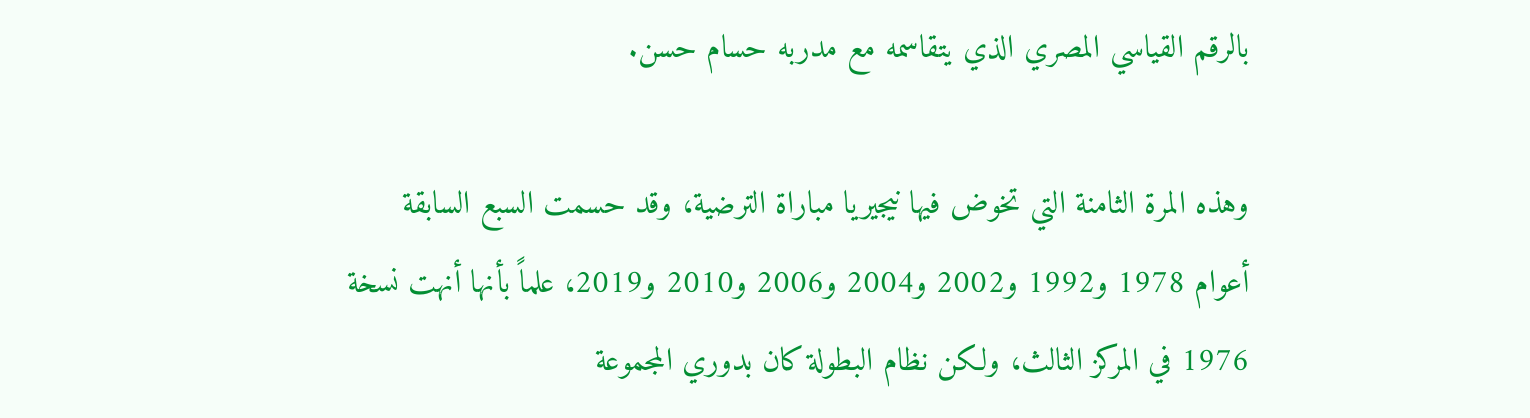بالرقم القياسي المصري الذي يتقاسمه مع مدربه حسام حسن.

وهذه المرة الثامنة التي تخوض فيها نيجيريا مباراة الترضية، وقد حسمت السبع السابقة أعوام 1978 و1992 و2002 و2004 و2006 و2010 و2019، علماً بأنها أنهت نسخة 1976 في المركز الثالث، ولكن نظام البطولة كان بدوري المجموعة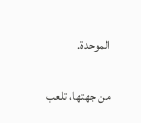الموحدة.

من جهتها، تلعب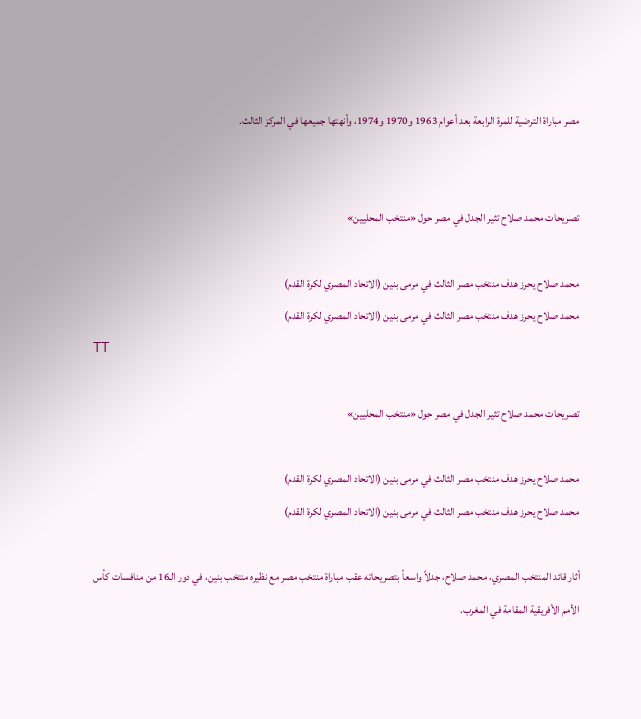مصر مباراة الترضية للمرة الرابعة بعد أعوام 1963 و1970 و1974، وأنهتها جميعها في المركز الثالث.


تصريحات محمد صلاح تثير الجدل في مصر حول «منتخب المحليين»

محمد صلاح يحرز هدف منتخب مصر الثالث في مرمى بنين (الاتحاد المصري لكرة القدم)
محمد صلاح يحرز هدف منتخب مصر الثالث في مرمى بنين (الاتحاد المصري لكرة القدم)
TT

تصريحات محمد صلاح تثير الجدل في مصر حول «منتخب المحليين»

محمد صلاح يحرز هدف منتخب مصر الثالث في مرمى بنين (الاتحاد المصري لكرة القدم)
محمد صلاح يحرز هدف منتخب مصر الثالث في مرمى بنين (الاتحاد المصري لكرة القدم)

أثار قائد المنتخب المصري، محمد صلاح، جدلاً واسعاً بتصريحاته عقب مباراة منتخب مصر مع نظيره منتخب بنين، في دور الـ16 من منافسات كأس الأمم الأفريقية المقامة في المغرب.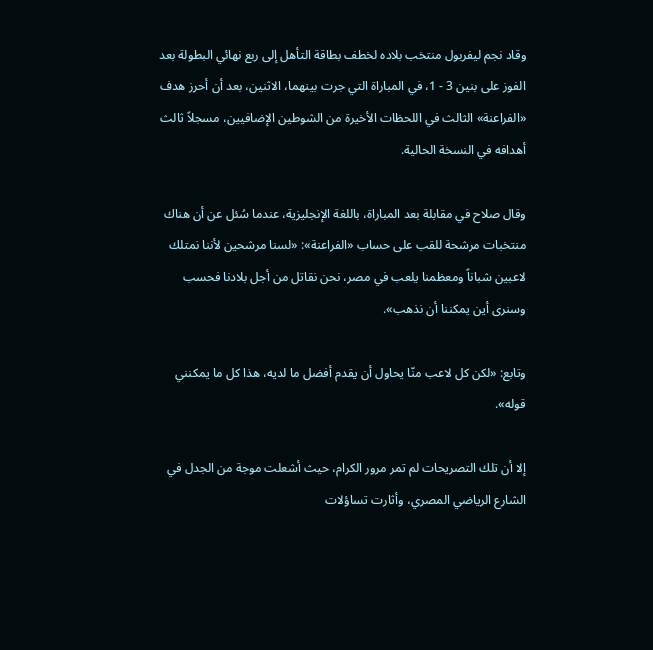وقاد نجم ليفربول منتخب بلاده لخطف بطاقة التأهل إلى ربع نهائي البطولة بعد الفوز على بنين 3 - 1، في المباراة التي جرت بينهما، الاثنين، بعد أن أحرز هدف «الفراعنة» الثالث في اللحظات الأخيرة من الشوطين الإضافيين، مسجلاً ثالث أهدافه في النسخة الحالية.

وقال صلاح في مقابلة بعد المباراة، باللغة الإنجليزية، عندما سُئل عن أن هناك منتخبات مرشحة للقب على حساب «الفراعنة»: «لسنا مرشحين لأننا نمتلك لاعبين شباناً ومعظمنا يلعب في مصر، نحن نقاتل من أجل بلادنا فحسب وسنرى أين يمكننا أن نذهب».

وتابع: «لكن كل لاعب منّا يحاول أن يقدم أفضل ما لديه، هذا كل ما يمكنني قوله».

إلا أن تلك التصريحات لم تمر مرور الكرام، حيث أشعلت موجة من الجدل في الشارع الرياضي المصري، وأثارت تساؤلات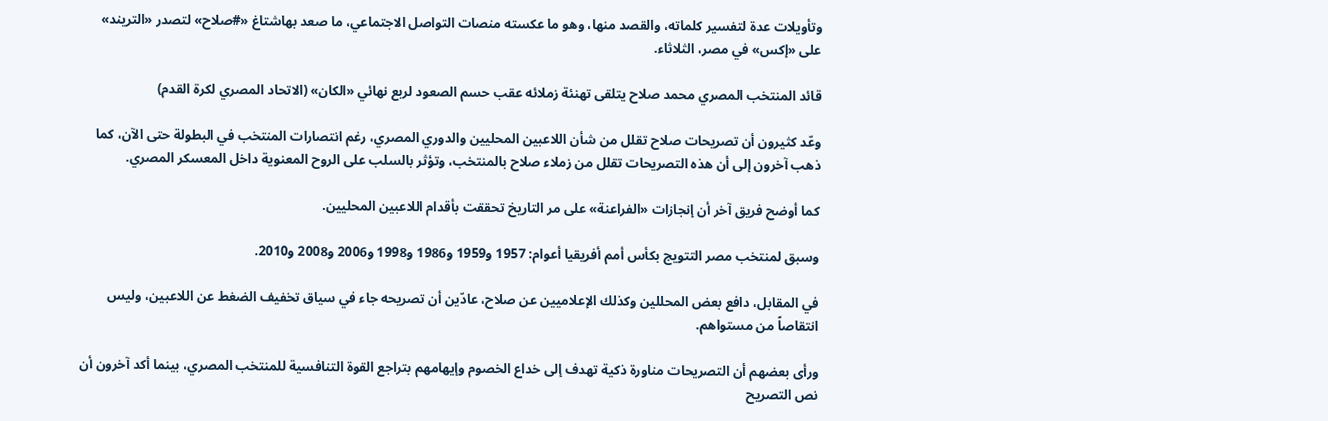وتأويلات عدة لتفسير كلماته، والقصد منها، وهو ما عكسته منصات التواصل الاجتماعي، ما صعد بهاشتاغ «#صلاح» لتصدر «التريند» على «إكس» في مصر، الثلاثاء.

قائد المنتخب المصري محمد صلاح يتلقى تهنئة زملائه عقب حسم الصعود لربع نهائي «الكان» (الاتحاد المصري لكرة القدم)

وعّد كثيرون أن تصريحات صلاح تقلل من شأن اللاعبين المحليين والدوري المصري، رغم انتصارات المنتخب في البطولة حتى الآن، كما ذهب آخرون إلى أن هذه التصريحات تقلل من زملاء صلاح بالمنتخب، وتؤثر بالسلب على الروح المعنوية داخل المعسكر المصري.

كما أوضح فريق آخر أن إنجازات «الفراعنة» على مر التاريخ تحققت بأقدام اللاعبين المحليين.

وسبق لمنتخب مصر التتويج بكأس أمم أفريقيا أعوام: 1957 و1959 و1986 و1998 و2006 و2008 و2010.

في المقابل، دافع بعض المحللين وكذلك الإعلاميين عن صلاح، عادّين أن تصريحه جاء في سياق تخفيف الضغط عن اللاعبين، وليس انتقاصاً من مستواهم.

ورأى بعضهم أن التصريحات مناورة ذكية تهدف إلى خداع الخصوم وإيهامهم بتراجع القوة التنافسية للمنتخب المصري، بينما أكد آخرون أن نص التصريح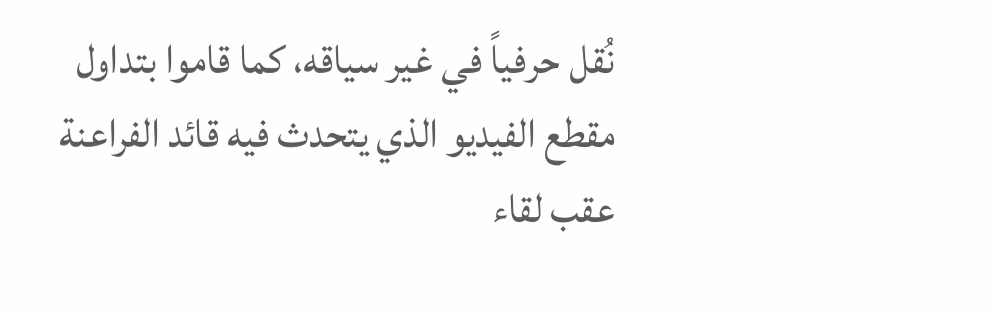نُقل حرفياً في غير سياقه، كما قاموا بتداول مقطع الفيديو الذي يتحدث فيه قائد الفراعنة عقب لقاء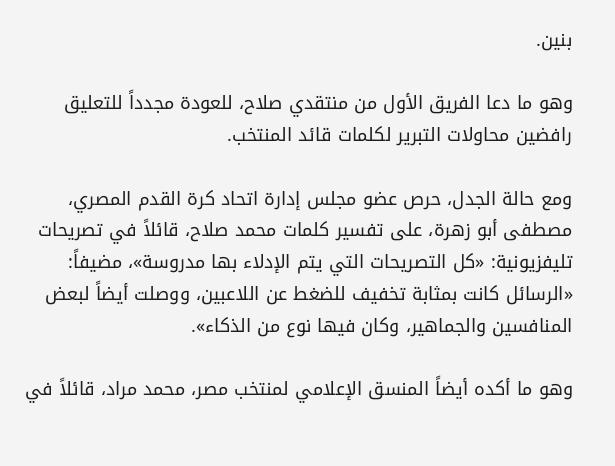بنين.

وهو ما دعا الفريق الأول من منتقدي صلاح، للعودة مجدداً للتعليق رافضين محاولات التبرير لكلمات قائد المنتخب.

ومع حالة الجدل، حرص عضو مجلس إدارة اتحاد كرة القدم المصري، مصطفى أبو زهرة، على تفسير كلمات محمد صلاح، قائلاً في تصريحات تليفزيونية: «كل التصريحات التي يتم الإدلاء بها مدروسة»، مضيفاً: «الرسائل كانت بمثابة تخفيف للضغط عن اللاعبين، ووصلت أيضاً لبعض المنافسين والجماهير، وكان فيها نوع من الذكاء».

وهو ما أكده أيضاً المنسق الإعلامي لمنتخب مصر، محمد مراد، قائلاً في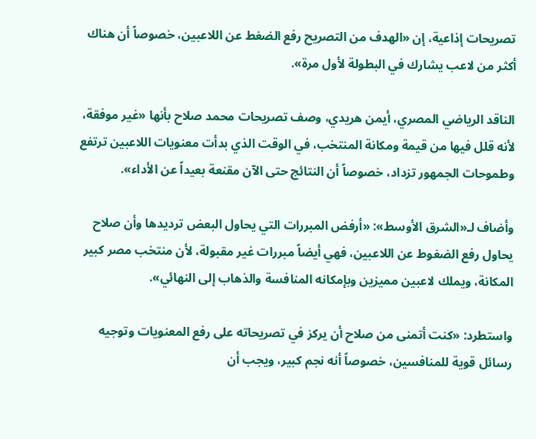تصريحات إذاعية، إن «الهدف من التصريح رفع الضغط عن اللاعبين، خصوصاً أن هناك أكثر من لاعب يشارك في البطولة لأول مرة».

الناقد الرياضي المصري، أيمن هريدي، وصف تصريحات محمد صلاح بأنها «غير موفقة، لأنه قلل فيها من قيمة ومكانة المنتخب، في الوقت الذي بدأت معنويات اللاعبين ترتفع وطموحات الجمهور تزداد، خصوصاً أن النتائج حتى الآن مقنعة بعيداً عن الأداء».

وأضاف لـ«الشرق الأوسط»: «أرفض المبررات التي يحاول البعض ترديدها وأن صلاح يحاول رفع الضغوط عن اللاعبين، فهي أيضاً مبررات غير مقبولة، لأن منتخب مصر كبير المكانة، ويملك لاعبين مميزين وبإمكانه المنافسة والذهاب إلى النهائي».

واستطرد: «كنت أتمنى من صلاح أن يركز في تصريحاته على رفع المعنويات وتوجيه رسائل قوية للمنافسين، خصوصاً أنه نجم كبير، ويجب أن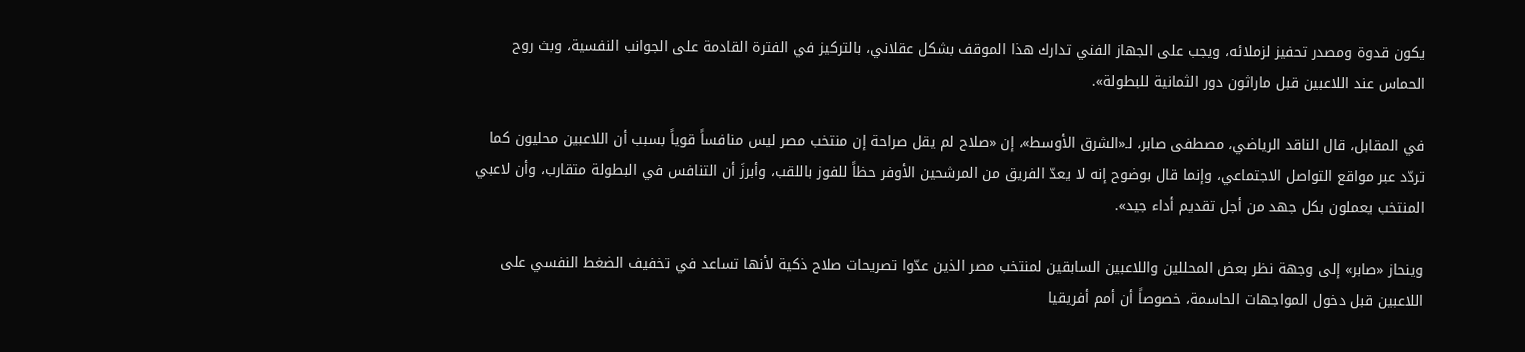يكون قدوة ومصدر تحفيز لزملائه، ويجب على الجهاز الفني تدارك هذا الموقف بشكل عقلاني، بالتركيز في الفترة القادمة على الجوانب النفسية، وبث روح الحماس عند اللاعبين قبل ماراثون دور الثمانية للبطولة».

في المقابل، قال الناقد الرياضي، مصطفى صابر، لـ«الشرق الأوسط»، إن «صلاح لم يقل صراحة إن منتخب مصر ليس منافساً قوياً بسبب أن اللاعبين محليون كما تردّد عبر مواقع التواصل الاجتماعي، وإنما قال بوضوح إنه لا يعدّ الفريق من المرشحين الأوفر حظاً للفوز باللقب، وأبرزَ أن التنافس في البطولة متقارب، وأن لاعبي المنتخب يعملون بكل جهد من أجل تقديم أداء جيد».

وينحاز «صابر» إلى وجهة نظر بعض المحللين واللاعبين السابقين لمنتخب مصر الذين عدّوا تصريحات صلاح ذكية لأنها تساعد في تخفيف الضغط النفسي على اللاعبين قبل دخول المواجهات الحاسمة، خصوصاً أن أمم أفريقيا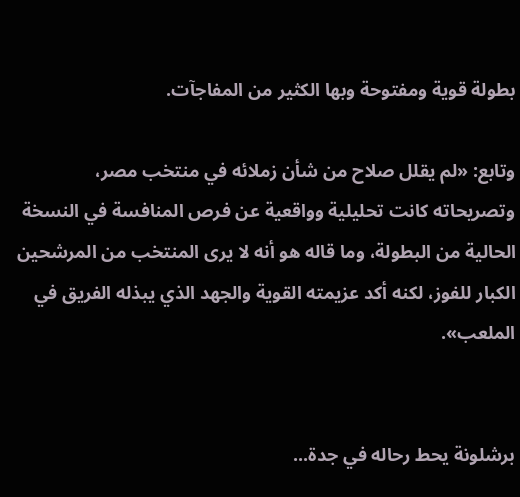بطولة قوية ومفتوحة وبها الكثير من المفاجآت.

وتابع: «لم يقلل صلاح من شأن زملائه في منتخب مصر، وتصريحاته كانت تحليلية وواقعية عن فرص المنافسة في النسخة الحالية من البطولة، وما قاله هو أنه لا يرى المنتخب من المرشحين الكبار للفوز، لكنه أكد عزيمته القوية والجهد الذي يبذله الفريق في الملعب».


برشلونة يحط رحاله في جدة...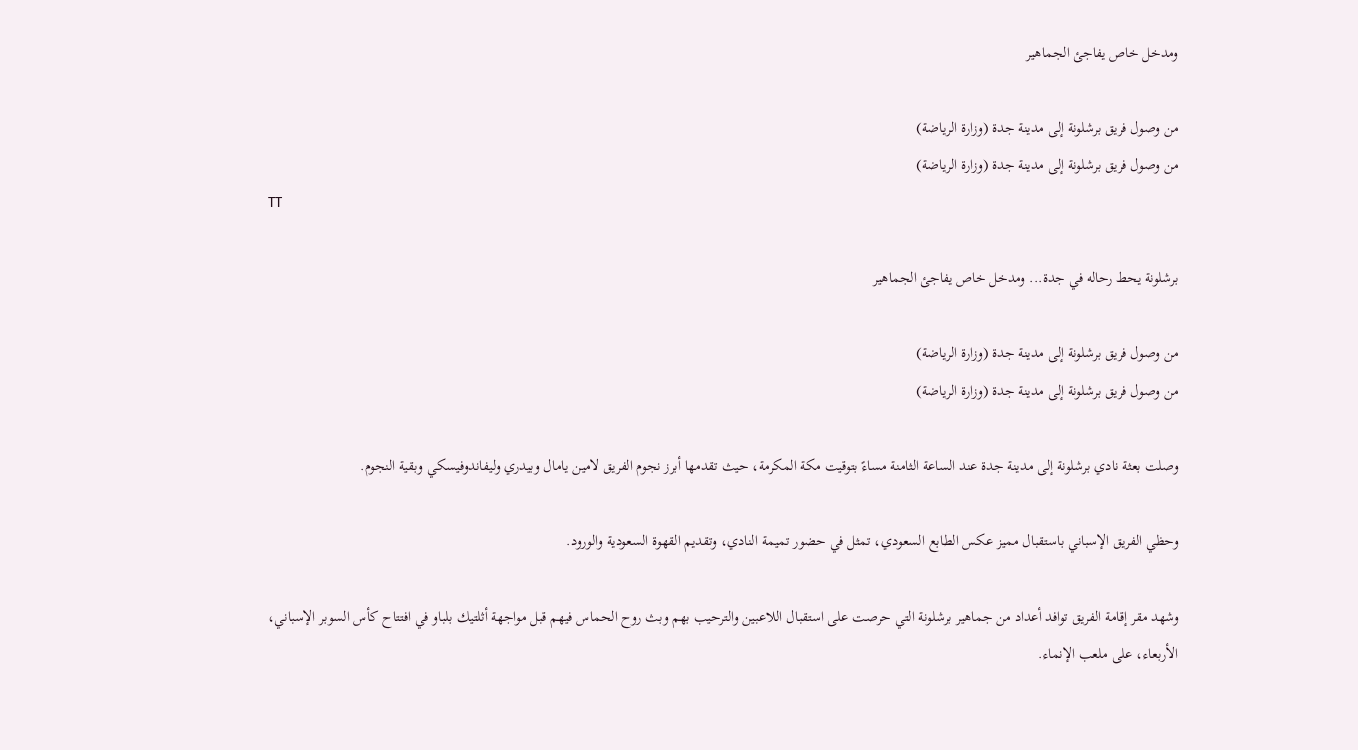ومدخل خاص يفاجئ الجماهير

من وصول فريق برشلونة إلى مدينة جدة (وزارة الرياضة)
من وصول فريق برشلونة إلى مدينة جدة (وزارة الرياضة)
TT

برشلونة يحط رحاله في جدة... ومدخل خاص يفاجئ الجماهير

من وصول فريق برشلونة إلى مدينة جدة (وزارة الرياضة)
من وصول فريق برشلونة إلى مدينة جدة (وزارة الرياضة)

وصلت بعثة نادي برشلونة إلى مدينة جدة عند الساعة الثامنة مساءً بتوقيت مكة المكرمة، حيث تقدمها أبرز نجوم الفريق لامين يامال وبيدري وليفاندوفيسكي وبقية النجوم.

وحظي الفريق الإسباني باستقبال مميز عكس الطابع السعودي، تمثل في حضور تميمة النادي، وتقديم القهوة السعودية والورود.

وشهد مقر إقامة الفريق توافد أعداد من جماهير برشلونة التي حرصت على استقبال اللاعبين والترحيب بهم وبث روح الحماس فيهم قبل مواجهة أثلتيك بلباو في افتتاح كأس السوبر الإسباني، الأربعاء، على ملعب الإنماء.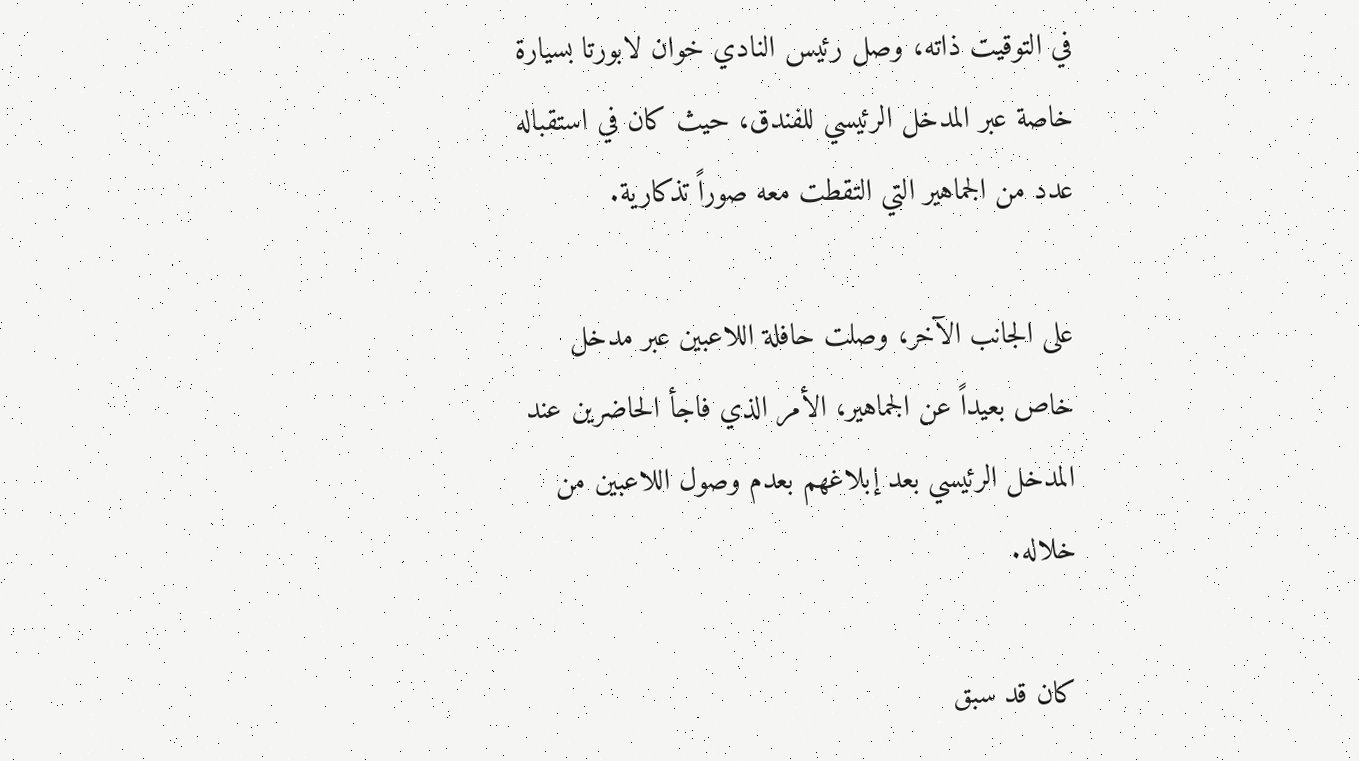في التوقيت ذاته، وصل رئيس النادي خوان لابورتا بسيارة خاصة عبر المدخل الرئيسي للفندق، حيث كان في استقباله عدد من الجماهير التي التقطت معه صوراً تذكارية.

على الجانب الآخر، وصلت حافلة اللاعبين عبر مدخل خاص بعيداً عن الجماهير، الأمر الذي فاجأ الحاضرين عند المدخل الرئيسي بعد إبلاغهم بعدم وصول اللاعبين من خلاله.

كان قد سبق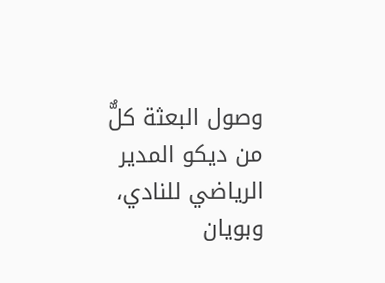وصول البعثة كلٌّ من ديكو المدير الرياضي للنادي، وبويان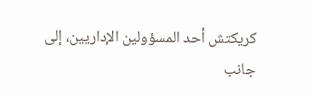كريكتش أحد المسؤولين الإداريين، إلى جانب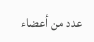عدد من أعضاء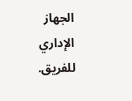الجهاز الإداري للفريق.